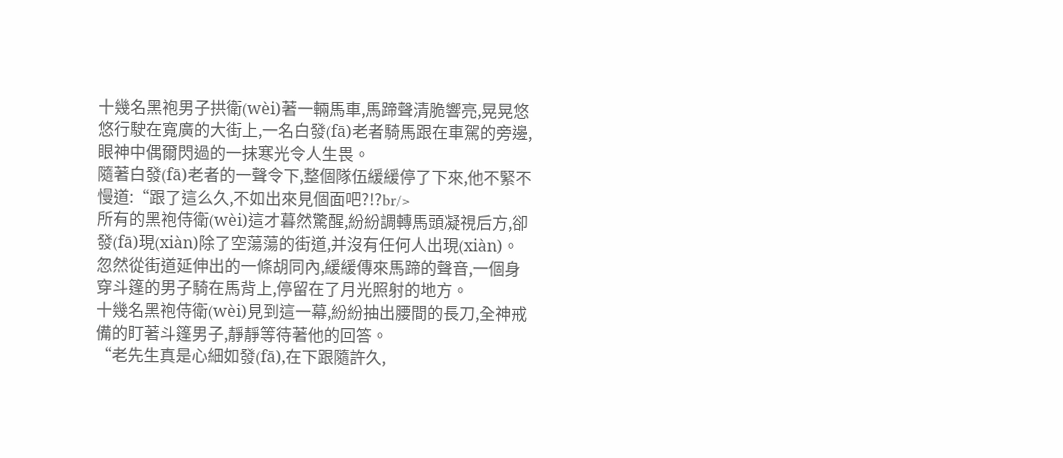十幾名黑袍男子拱衛(wèi)著一輛馬車,馬蹄聲清脆響亮,晃晃悠悠行駛在寬廣的大街上,一名白發(fā)老者騎馬跟在車駕的旁邊,眼神中偶爾閃過的一抹寒光令人生畏。
隨著白發(fā)老者的一聲令下,整個隊伍緩緩停了下來,他不緊不慢道:“跟了這么久,不如出來見個面吧?!?br/>
所有的黑袍侍衛(wèi)這才暮然驚醒,紛紛調轉馬頭凝視后方,卻發(fā)現(xiàn)除了空蕩蕩的街道,并沒有任何人出現(xiàn)。
忽然從街道延伸出的一條胡同內,緩緩傳來馬蹄的聲音,一個身穿斗篷的男子騎在馬背上,停留在了月光照射的地方。
十幾名黑袍侍衛(wèi)見到這一幕,紛紛抽出腰間的長刀,全神戒備的盯著斗篷男子,靜靜等待著他的回答。
“老先生真是心細如發(fā),在下跟隨許久,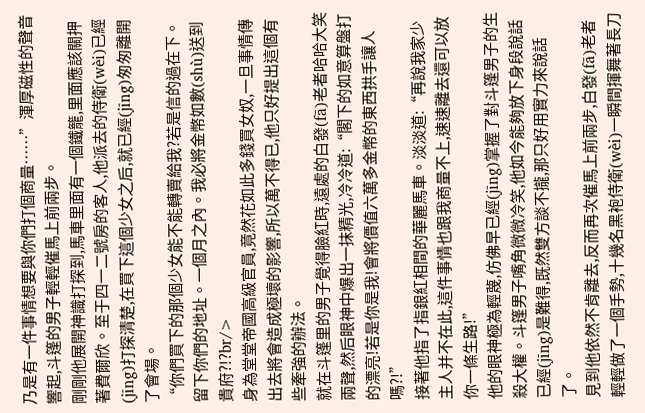乃是有一件事情想要與你們打個商量……”渾厚磁性的聲音響起,斗篷的男子輕輕催馬上前兩步。
剛剛他展開神識打探到,馬車里面有一個鐵籠,里面應該關押著費爾欣。至于四一二號房的客人,他派去的侍衛(wèi)已經(jīng)打探清楚,在買下這個少女之后,就已經(jīng)匆匆離開了會場。
“你們買下的那個少女能不能轉賣給我?若是信的過在下。留下你們的地址。一個月之內。我必將金幣如數(shù)送到貴府?!?br/>
身為堂堂帝國高級官員,竟然花如此多錢買女奴,一旦事情傳出去將會造成極壞的影響,所以萬不得已,他只好提出這個有些牽強的辦法。
就在斗篷里的男子覺得臉紅時,遠處的白發(fā)老者哈哈大笑兩聲,然后眼神中爆出一抹精光,冷冷道:“閣下的如意算盤打的漂亮!若是你是我!會將價值六萬多金幣的東西拱手讓人嗎?!”
接著他指了指銀紅相間的華麗馬車。淡淡道:“再說我家少主人并不在此,這件事情也跟我商量不上,速速離去還可以放你一條生路!”
他的眼神極為輕蔑,仿佛早已經(jīng)掌握了對斗篷男子的生殺大權。斗篷男子嘴角微微冷笑,他如今能夠放下身段說話已經(jīng)是難得,既然雙方談不攏,那只好用實力來說話了。
見到他依然不肯離去,反而再次催馬上前兩步,白發(fā)老者輕輕做了一個手勢,十幾名黑袍侍衛(wèi)一瞬間揮舞著長刀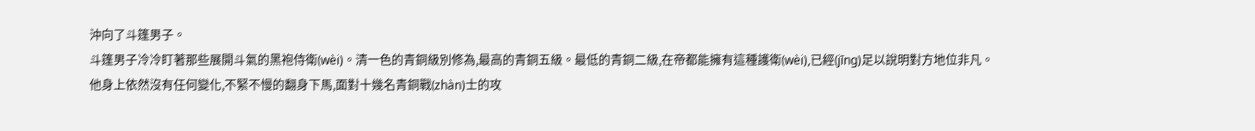沖向了斗篷男子。
斗篷男子冷冷盯著那些展開斗氣的黑袍侍衛(wèi)。清一色的青銅級別修為,最高的青銅五級。最低的青銅二級,在帝都能擁有這種護衛(wèi),已經(jīng)足以說明對方地位非凡。
他身上依然沒有任何變化,不緊不慢的翻身下馬,面對十幾名青銅戰(zhàn)士的攻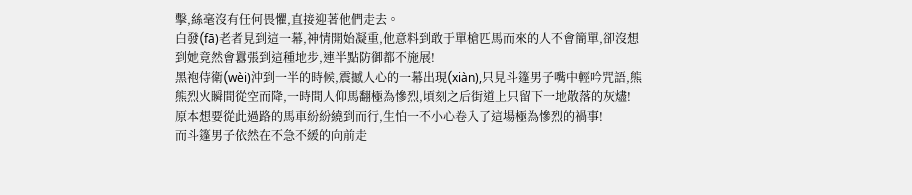擊,絲毫沒有任何畏懼,直接迎著他們走去。
白發(fā)老者見到這一幕,神情開始凝重,他意料到敢于單槍匹馬而來的人不會簡單,卻沒想到她竟然會囂張到這種地步,連半點防御都不施展!
黑袍侍衛(wèi)沖到一半的時候,震撼人心的一幕出現(xiàn),只見斗篷男子嘴中輕吟咒語,熊熊烈火瞬間從空而降,一時間人仰馬翻極為慘烈,頃刻之后街道上只留下一地散落的灰燼!
原本想要從此過路的馬車紛紛繞到而行,生怕一不小心卷入了這場極為慘烈的禍事!
而斗篷男子依然在不急不緩的向前走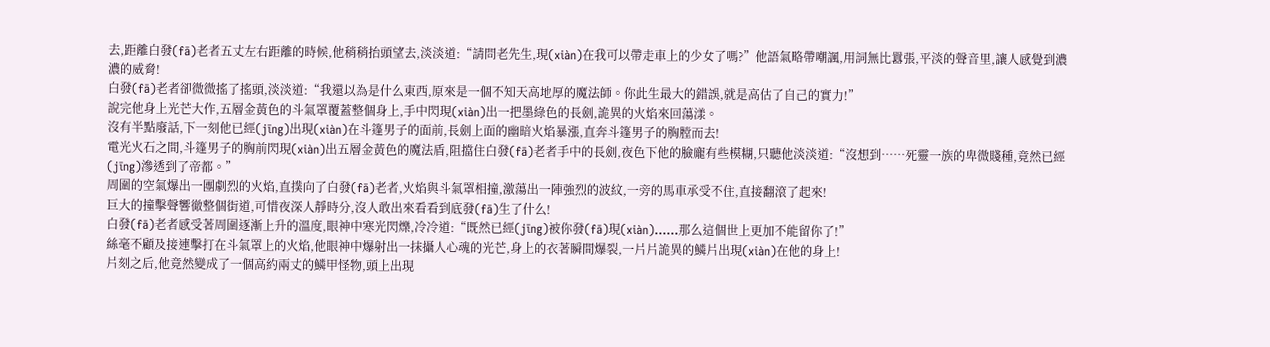去,距離白發(fā)老者五丈左右距離的時候,他稍稍抬頭望去,淡淡道:“請問老先生,現(xiàn)在我可以帶走車上的少女了嗎?”他語氣略帶嘲諷,用詞無比囂張,平淡的聲音里,讓人感覺到濃濃的威脅!
白發(fā)老者卻微微搖了搖頭,淡淡道:“我還以為是什么東西,原來是一個不知天高地厚的魔法師。你此生最大的錯誤,就是高估了自己的實力!”
說完他身上光芒大作,五層金黃色的斗氣罩覆蓋整個身上,手中閃現(xiàn)出一把墨綠色的長劍,詭異的火焰來回蕩漾。
沒有半點廢話,下一刻他已經(jīng)出現(xiàn)在斗篷男子的面前,長劍上面的幽暗火焰暴漲,直奔斗篷男子的胸膛而去!
電光火石之間,斗篷男子的胸前閃現(xiàn)出五層金黃色的魔法盾,阻擋住白發(fā)老者手中的長劍,夜色下他的臉龐有些模糊,只聽他淡淡道:“沒想到……死靈一族的卑微賤種,竟然已經(jīng)滲透到了帝都。”
周圍的空氣爆出一團劇烈的火焰,直撲向了白發(fā)老者,火焰與斗氣罩相撞,激蕩出一陣強烈的波紋,一旁的馬車承受不住,直接翻滾了起來!
巨大的撞擊聲響徹整個街道,可惜夜深人靜時分,沒人敢出來看看到底發(fā)生了什么!
白發(fā)老者感受著周圍逐漸上升的溫度,眼神中寒光閃爍,冷冷道:“既然已經(jīng)被你發(fā)現(xiàn)……那么這個世上更加不能留你了!”
絲毫不顧及接連擊打在斗氣罩上的火焰,他眼神中爆射出一抹攝人心魂的光芒,身上的衣著瞬間爆裂,一片片詭異的鱗片出現(xiàn)在他的身上!
片刻之后,他竟然變成了一個高約兩丈的鱗甲怪物,頭上出現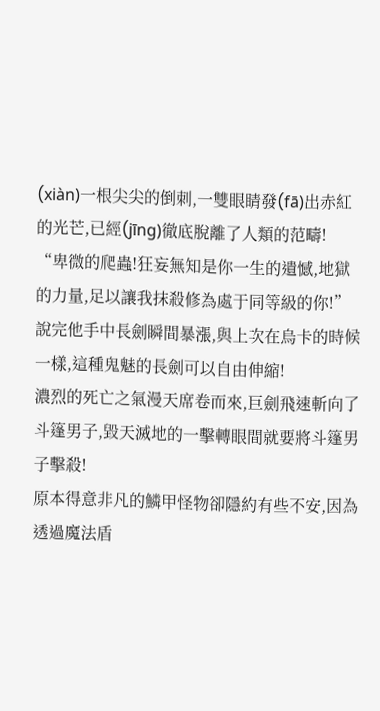(xiàn)一根尖尖的倒刺,一雙眼睛發(fā)出赤紅的光芒,已經(jīng)徹底脫離了人類的范疇!
“卑微的爬蟲!狂妄無知是你一生的遺憾,地獄的力量,足以讓我抹殺修為處于同等級的你!”說完他手中長劍瞬間暴漲,與上次在烏卡的時候一樣,這種鬼魅的長劍可以自由伸縮!
濃烈的死亡之氣漫天席卷而來,巨劍飛速斬向了斗篷男子,毀天滅地的一擊轉眼間就要將斗篷男子擊殺!
原本得意非凡的鱗甲怪物卻隱約有些不安,因為透過魔法盾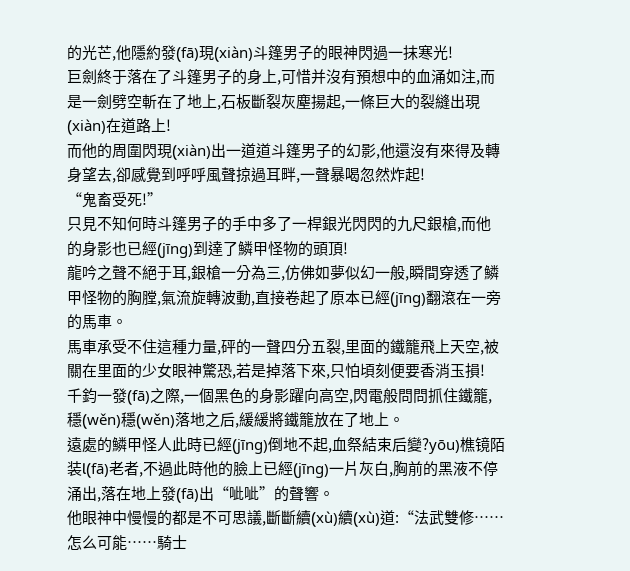的光芒,他隱約發(fā)現(xiàn)斗篷男子的眼神閃過一抹寒光!
巨劍終于落在了斗篷男子的身上,可惜并沒有預想中的血涌如注,而是一劍劈空斬在了地上,石板斷裂灰塵揚起,一條巨大的裂縫出現(xiàn)在道路上!
而他的周圍閃現(xiàn)出一道道斗篷男子的幻影,他還沒有來得及轉身望去,卻感覺到呼呼風聲掠過耳畔,一聲暴喝忽然炸起!
“鬼畜受死!”
只見不知何時斗篷男子的手中多了一桿銀光閃閃的九尺銀槍,而他的身影也已經(jīng)到達了鱗甲怪物的頭頂!
龍吟之聲不絕于耳,銀槍一分為三,仿佛如夢似幻一般,瞬間穿透了鱗甲怪物的胸膛,氣流旋轉波動,直接卷起了原本已經(jīng)翻滾在一旁的馬車。
馬車承受不住這種力量,砰的一聲四分五裂,里面的鐵籠飛上天空,被關在里面的少女眼神驚恐,若是掉落下來,只怕頃刻便要香消玉損!
千鈞一發(fā)之際,一個黑色的身影躍向高空,閃電般問問抓住鐵籠,穩(wěn)穩(wěn)落地之后,緩緩將鐵籠放在了地上。
遠處的鱗甲怪人此時已經(jīng)倒地不起,血祭結束后變?yōu)樵镜陌装l(fā)老者,不過此時他的臉上已經(jīng)一片灰白,胸前的黑液不停涌出,落在地上發(fā)出“呲呲”的聲響。
他眼神中慢慢的都是不可思議,斷斷續(xù)續(xù)道:“法武雙修……怎么可能……騎士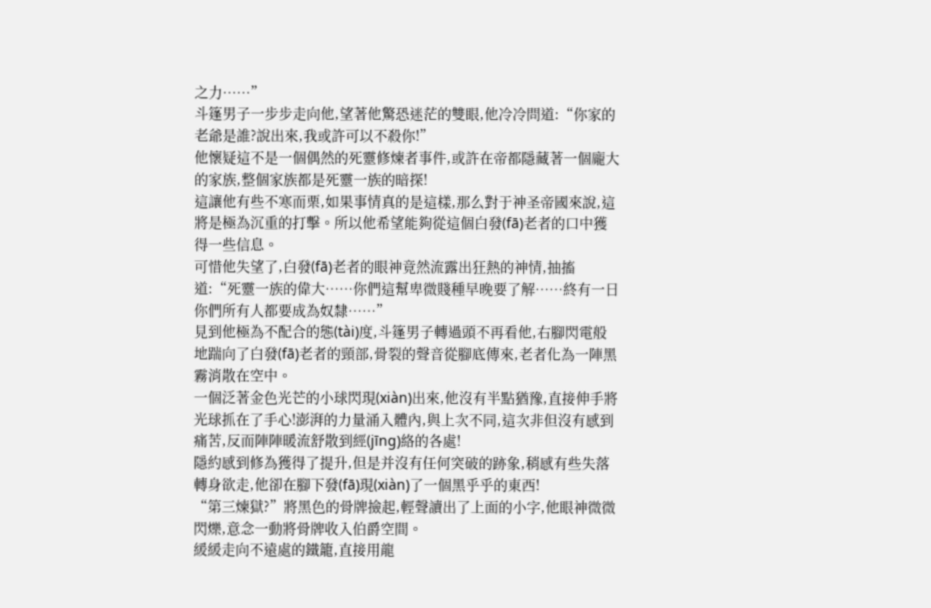之力……”
斗篷男子一步步走向他,望著他驚恐迷茫的雙眼,他冷冷問道:“你家的老爺是誰?說出來,我或許可以不殺你!”
他懷疑這不是一個偶然的死靈修煉者事件,或許在帝都隱藏著一個龐大的家族,整個家族都是死靈一族的暗探!
這讓他有些不寒而栗,如果事情真的是這樣,那么對于神圣帝國來說,這將是極為沉重的打擊。所以他希望能夠從這個白發(fā)老者的口中獲得一些信息。
可惜他失望了,白發(fā)老者的眼神竟然流露出狂熱的神情,抽搐道:“死靈一族的偉大……你們這幫卑微賤種早晚要了解……終有一日你們所有人都要成為奴隸……”
見到他極為不配合的態(tài)度,斗篷男子轉過頭不再看他,右腳閃電般地踹向了白發(fā)老者的頸部,骨裂的聲音從腳底傳來,老者化為一陣黑霧消散在空中。
一個泛著金色光芒的小球閃現(xiàn)出來,他沒有半點猶豫,直接伸手將光球抓在了手心!澎湃的力量涌入體內,與上次不同,這次非但沒有感到痛苦,反而陣陣暖流舒散到經(jīng)絡的各處!
隱約感到修為獲得了提升,但是并沒有任何突破的跡象,稍感有些失落轉身欲走,他卻在腳下發(fā)現(xiàn)了一個黑乎乎的東西!
“第三煉獄?”將黑色的骨牌撿起,輕聲讀出了上面的小字,他眼神微微閃爍,意念一動將骨牌收入伯爵空間。
緩緩走向不遠處的鐵籠,直接用龍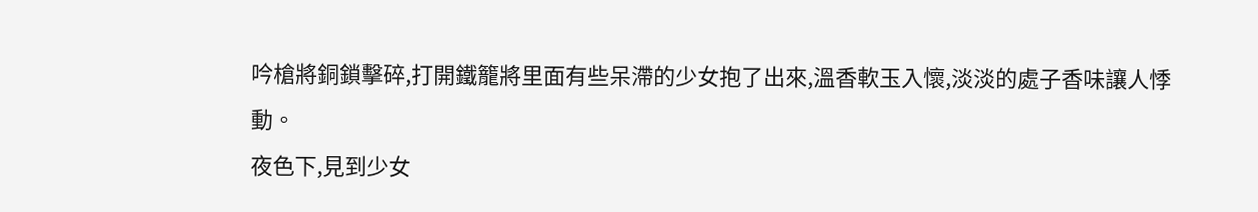吟槍將銅鎖擊碎,打開鐵籠將里面有些呆滯的少女抱了出來,溫香軟玉入懷,淡淡的處子香味讓人悸動。
夜色下,見到少女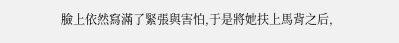臉上依然寫滿了緊張與害怕,于是將她扶上馬背之后,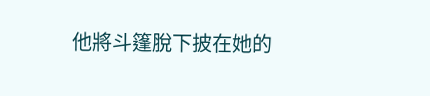他將斗篷脫下披在她的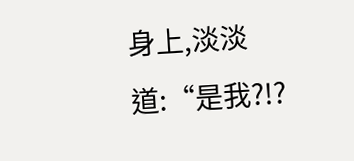身上,淡淡道:“是我?!?